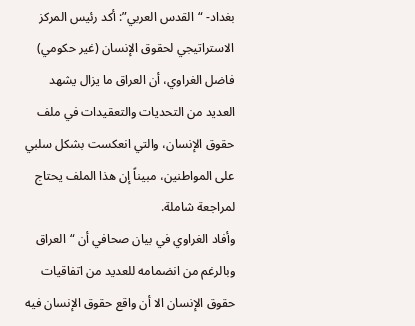بغداد- “القدس العربي”: أكد رئيس المركز الاستراتيجي لحقوق الإنسان (غير حكومي) فاضل الغراوي، أن العراق ما يزال يشهد العديد من التحديات والتعقيدات في ملف حقوق الإنسان، والتي انعكست بشكل سلبي على المواطنين، مبيناً إن هذا الملف يحتاج لمراجعة شاملة.
وأفاد الغراوي في بيان صحافي أن “العراق وبالرغم من انضمامه للعديد من اتفاقيات حقوق الإنسان الا أن واقع حقوق الإنسان فيه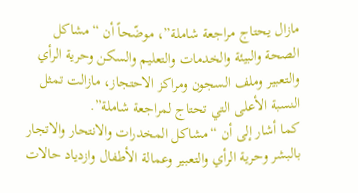مازال يحتاج مراجعة شاملة”، موضّحاً أن “مشاكل الصحة والبيئة والخدمات والتعليم والسكن وحرية الرأي والتعبير وملف السجون ومراكز الاحتجاز، مازالت تمثل النسبة الأعلى التي تحتاج لمراجعة شاملة”.
كما أشار إلى أن “مشاكل المخدرات والانتحار والاتجار بالبشر وحرية الرأي والتعبير وعمالة الأطفال وازدياد حالات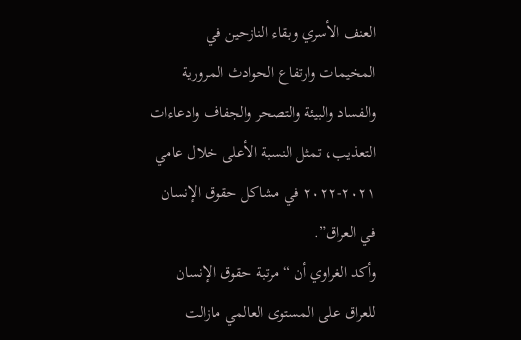العنف الأسري وبقاء النازحين في المخيمات وارتفاع الحوادث المرورية والفساد والبيئة والتصحر والجفاف وادعاءات التعذيب، تمثل النسبة الأعلى خلال عامي ٢٠٢١-٢٠٢٢ في مشاكل حقوق الإنسان في العراق”.
وأكد الغراوي أن “مرتبة حقوق الإنسان للعراق على المستوى العالمي مازالت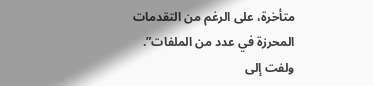متأخرة، على الرغم من التقدمات المحرزة في عدد من الملفات”.
ولفت إلى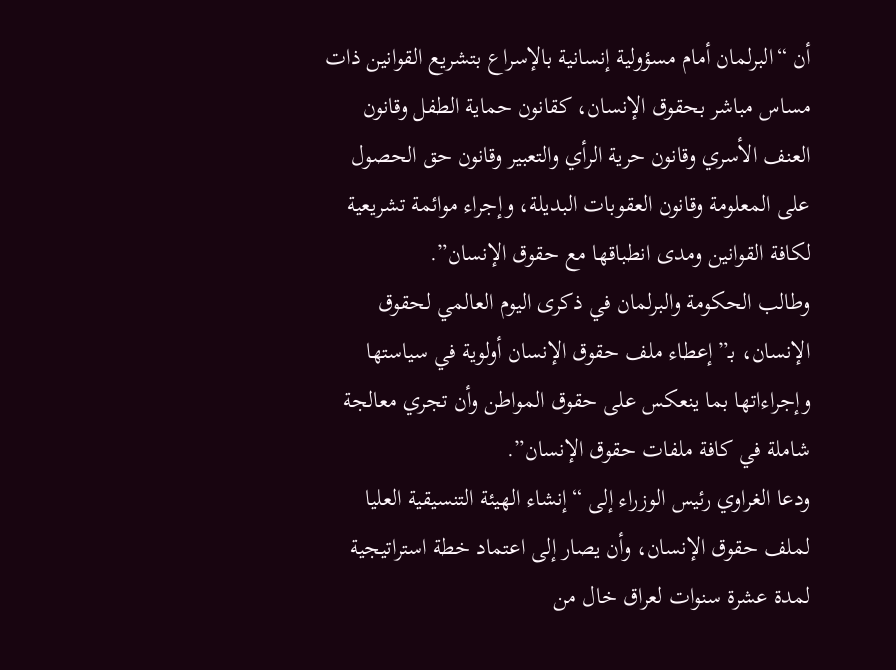أن “البرلمان أمام مسؤولية إنسانية بالإسراع بتشريع القوانين ذات مساس مباشر بحقوق الإنسان، كقانون حماية الطفل وقانون العنف الأسري وقانون حرية الرأي والتعبير وقانون حق الحصول على المعلومة وقانون العقوبات البديلة، وإجراء موائمة تشريعية لكافة القوانين ومدى انطباقها مع حقوق الإنسان”.
وطالب الحكومة والبرلمان في ذكرى اليوم العالمي لحقوق الإنسان، بـ”إعطاء ملف حقوق الإنسان أولوية في سياستها وإجراءاتها بما ينعكس على حقوق المواطن وأن تجري معالجة شاملة في كافة ملفات حقوق الإنسان”.
ودعا الغراوي رئيس الوزراء إلى “إنشاء الهيئة التنسيقية العليا لملف حقوق الإنسان، وأن يصار إلى اعتماد خطة استراتيجية لمدة عشرة سنوات لعراق خال من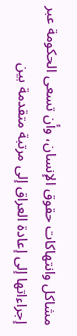مشاكل وانتهاكات حقوق الإنسان، وأن تسعى الحكومة عبر إجراءاتها إلى إعادة العراق إلى مرتبة متقدمة بين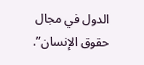الدول في مجال حقوق الإنسان”.